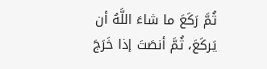ثُمَّ رَكَعَ ما شاءَ اللَّهُ أن يَركَعَ، ثُمَّ أنصَتَ إذا خَرَجَ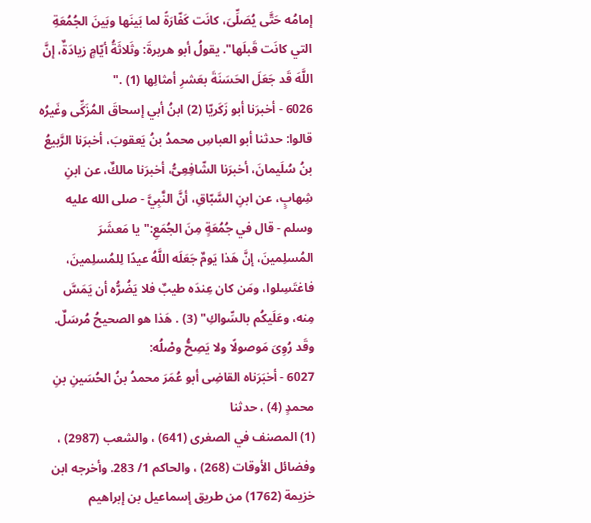إمامُه حَتَّى يُصَلِّىَ، كانَت كَفّارَةً لما بَينَها وبَينَ الجُمُعَةِ التي كانَت قَبلَها". يقولُ أبو هريرةَ: وثَلاثَةُ أيّامٍ زيادَةٌ، إنَّ اللَّهَ قَد جَعَلَ الحَسَنَةَ بعَشرِ أمثالِها (1) ."
6026 - أخبرَنا أبو زَكَريّا (2) ابنُ أبي إسحاقَ المُزَكِّى وغَيرُه قالوا: حدثنا أبو العباسِ محمدُ بنُ يَعقوبَ، أخبرَنا الرَّبيعُ بنُ سُلَيمانَ، أخبرَنا الشّافِعِىُّ، أخبرَنا مالكٌ، عن ابنِ شِهابٍ، عن ابنِ السَّبّاقِ، أنَّ النَّبِيَّ - صلى الله عليه وسلم - قال في جُمُعَةٍ مِنَ الجُمَعِ:"يا مَعشَرَ المُسلِمينَ، إنَّ هَذا يَومٌ جَعَلَه اللَّهُ عيدًا لِلمُسلِمينَ، فاغتَسِلوا، ومَن كان عِندَه طيبٌ فلا يَضُرُّه أن يَمَسَّ مِنه، وعَلَيكُم بالسِّواكِ" (3) . هَذا هو الصحيحُ مُرسَلٌ.
وقَد رُوِىَ مَوصولًا ولا يَصِحُّ وصْلُه:
6027 - أخبَرَناه القاضِى أبو عُمَرَ محمدُ بنُ الحُسَينِ بنِ محمدٍ (4) ، حدثنا
(1) المصنف في الصغرى (641) ، والشعب (2987) ، وفضائل الأوقات (268) ، والحاكم 1/ 283. وأخرجه ابن خزيمة (1762) من طريق إسماعيل بن إبراهيم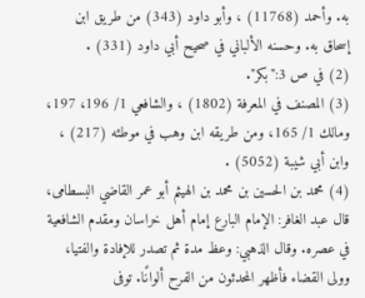به. وأحمد (11768) ، وأبو داود (343) من طريق ابن إسحاق به. وحسنه الألباني في صحيح أبي داود (331) .
(2) في ص 3:"بكر".
(3) المصنف في المعرفة (1802) ، والشافعي 1/ 196، 197، ومالك 1/ 165، ومن طريقه ابن وهب في موطئه (217) ، وابن أبي شيبة (5052) .
(4) محمد بن الحسين بن محمد بن الهيثم أبو عمر القاضي البسطامى، قال عبد الغافر: الإمام البارع إمام أهل خراسان ومقدم الشافعية في عصره. وقال الذهبي: وعظ مدة ثم تصدر للإفادة والفتيا، وولى القضاء فأظهر المحدثون من الفرح ألوانًا. توفى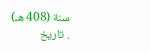سنة (408 هـ) . تاريخ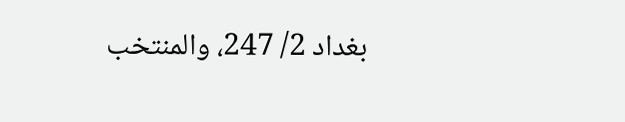بغداد 2/ 247، والمنتخب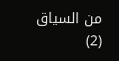من السياق (2)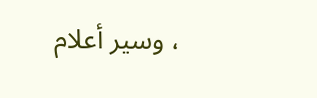، وسير أعلام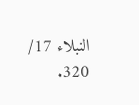النبلاء 17/ 320.